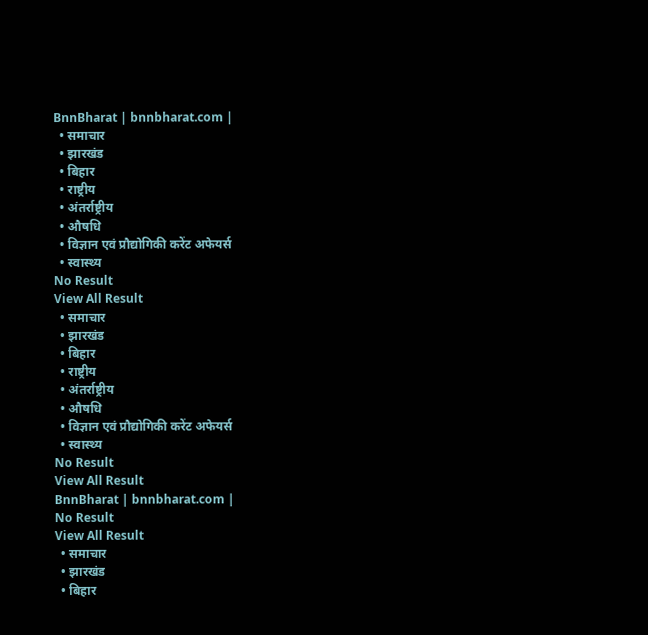BnnBharat | bnnbharat.com |
  • समाचार
  • झारखंड
  • बिहार
  • राष्ट्रीय
  • अंतर्राष्ट्रीय
  • औषधि
  • विज्ञान एवं प्रौद्योगिकी करेंट अफेयर्स
  • स्वास्थ्य
No Result
View All Result
  • समाचार
  • झारखंड
  • बिहार
  • राष्ट्रीय
  • अंतर्राष्ट्रीय
  • औषधि
  • विज्ञान एवं प्रौद्योगिकी करेंट अफेयर्स
  • स्वास्थ्य
No Result
View All Result
BnnBharat | bnnbharat.com |
No Result
View All Result
  • समाचार
  • झारखंड
  • बिहार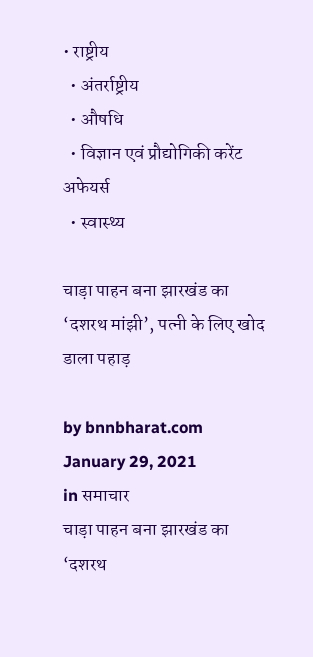• राष्ट्रीय
  • अंतर्राष्ट्रीय
  • औषधि
  • विज्ञान एवं प्रौद्योगिकी करेंट अफेयर्स
  • स्वास्थ्य

चाड़ा पाहन बना झारखंड का ‘दशरथ मांझी’, पत्नी के लिए खोद डाला पहाड़

by bnnbharat.com
January 29, 2021
in समाचार
चाड़ा पाहन बना झारखंड का ‘दशरथ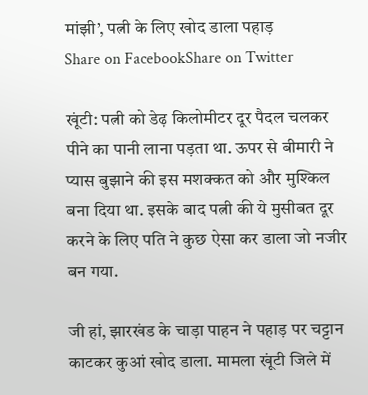मांझी’, पत्नी के लिए खोद डाला पहाड़
Share on FacebookShare on Twitter

खूंटी: पत्नी को डेढ़ किलोमीटर दूर पैदल चलकर पीने का पानी लाना पड़ता था. ऊपर से बीमारी ने प्यास बुझाने की इस मशक्कत को और मुश्कि‍ल बना दिया था. इसके बाद पत्नी की ये मुसीबत दूर करने के लिए पति ने कुछ ऐसा कर डाला जो नजीर बन गया.

जी हां, झारखंड के चाड़ा पाहन ने पहाड़ पर चट्टान काटकर कुआं खोद डाला. मामला खूंटी जिले में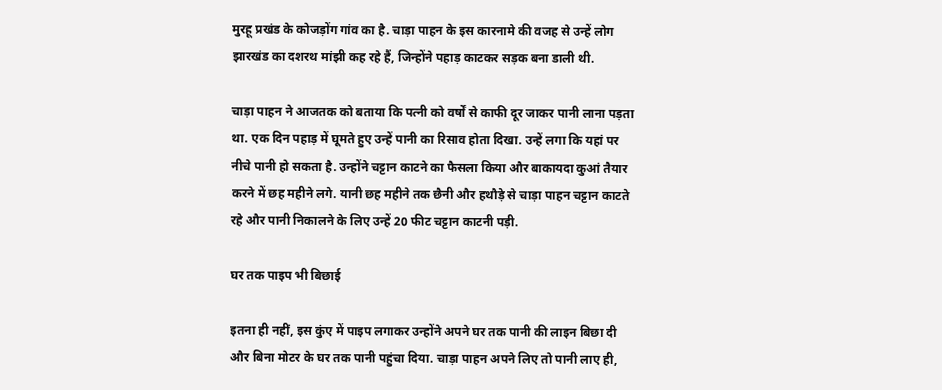मुरहू प्रखंड के कोजड़ोंग गांव का है. चाड़ा पाहन के इस कारनामे की वजह से उन्हें लोग झारखंड का दशरथ मांझी कह रहे हैं, जिन्होंने पहाड़ काटकर सड़क बना डाली थी.

चाड़ा पाहन ने आजतक को बताया कि पत्नी को वर्षों से काफी दूर जाकर पानी लाना पड़ता था. एक दिन पहाड़ में घूमते हुए उन्हें पानी का रिसाव होता दिखा. उन्हें लगा कि यहां पर नीचे पानी हो सकता है. उन्होंने चट्टान काटने का फैसला किया और बाकायदा कुआं तैयार करने में छह महीने लगे. यानी छह महीने तक छैनी और हथौड़े से चाड़ा पाहन चट्टान काटते रहे और पानी निकालने के लिए उन्हें 20 फीट चट्टान काटनी पड़ी.

घर तक पाइप भी बिछाई

इतना ही नहीं, इस कुंए में पाइप लगाकर उन्होंने अपने घर तक पानी की लाइन बिछा दी और बिना मोटर के घर तक पानी पहुंचा दिया. चाड़ा पाहन अपने लिए तो पानी लाए ही,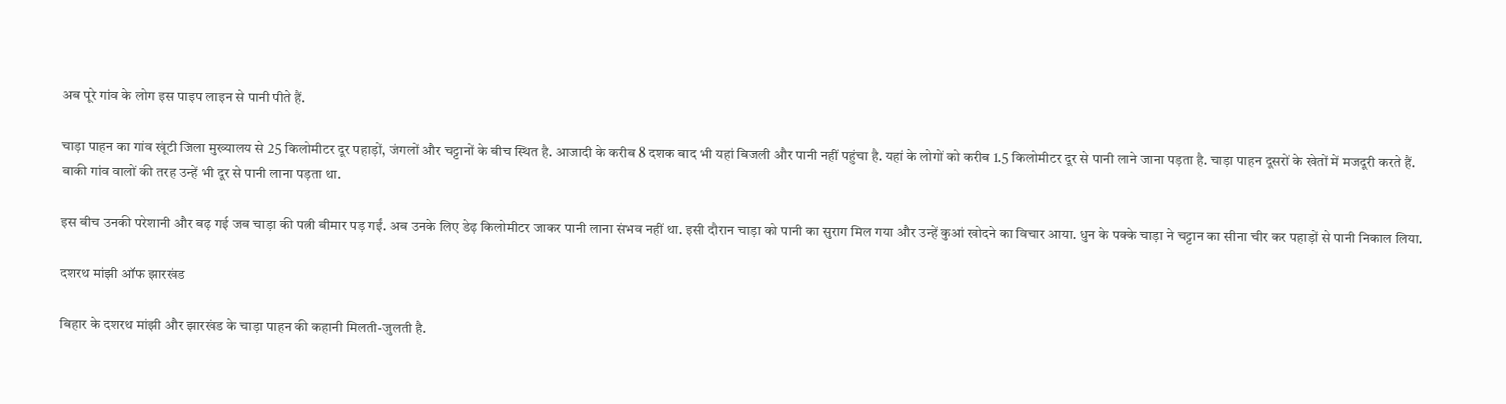अब पूरे गांव के लोग इस पाइप लाइन से पानी पीते हैं.

चाड़ा पाहन का गांव खूंटी जिला मुख्यालय से 25 किलोमीटर दूर पहाड़ों, जंगलों और चट्टानों के बीच स्थित है. आजादी के करीब 8 दशक बाद भी यहां बिजली और पानी नहीं पहुंचा है. यहां के लोगों को करीब 1.5 किलोमीटर दूर से पानी लाने जाना पड़ता है. चाड़ा पाहन दूसरों के खेतों में मजदूरी करते हैं. बाकी गांव वालों की तरह उन्हें भी दूर से पानी लाना पड़ता था.

इस बीच उनकी परेशानी और बढ़ गई जब चाड़ा की पत्नी बीमार पड़ गईं. अब उनके लिए डेढ़ किलोमीटर जाकर पानी लाना संभव नहीं था. इसी दौरान चाड़ा को पानी का सुराग मिल गया और उन्हें कुआं खोदने का विचार आया. धुन के पक्के चाड़ा ने चट्टान का सीना चीर कर पहाड़ों से पानी निकाल लिया.

दशरथ मांझी ऑफ झारखंड

बिहार के दशरथ मांझी और झारखंड के चाड़ा पाहन की कहानी मिलती-जुलती है.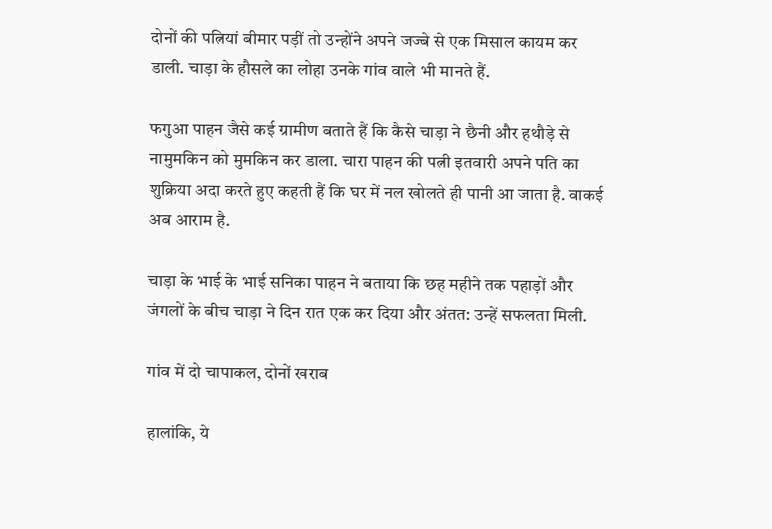दोनों की पत्नि‍यां बीमार पड़ीं तो उन्होंने अपने जज्बे से एक मिसाल कायम कर डाली. चाड़ा के हौसले का लोहा उनके गांव वाले भी मानते हैं.

फगुआ पाहन जैसे कई ग्रामीण बताते हैं कि कैसे चाड़ा ने छैनी और हथौड़े से नामुमकिन को मुमकिन कर डाला. चारा पाहन की पत्नी इतवारी अपने पति का शुक्रिया अदा करते हुए कहती हैं कि घर में नल खोलते ही पानी आ जाता है. वाकई अब आराम है.

चाड़ा के भाई के भाई सनिका पाहन ने बताया कि छह महीने तक पहाड़ों और जंगलों के बीच चाड़ा ने दिन रात एक कर दिया और अंतत: उन्हें सफलता मिली.

गांव में दो चापाकल, दोनों खराब

हालांकि, ये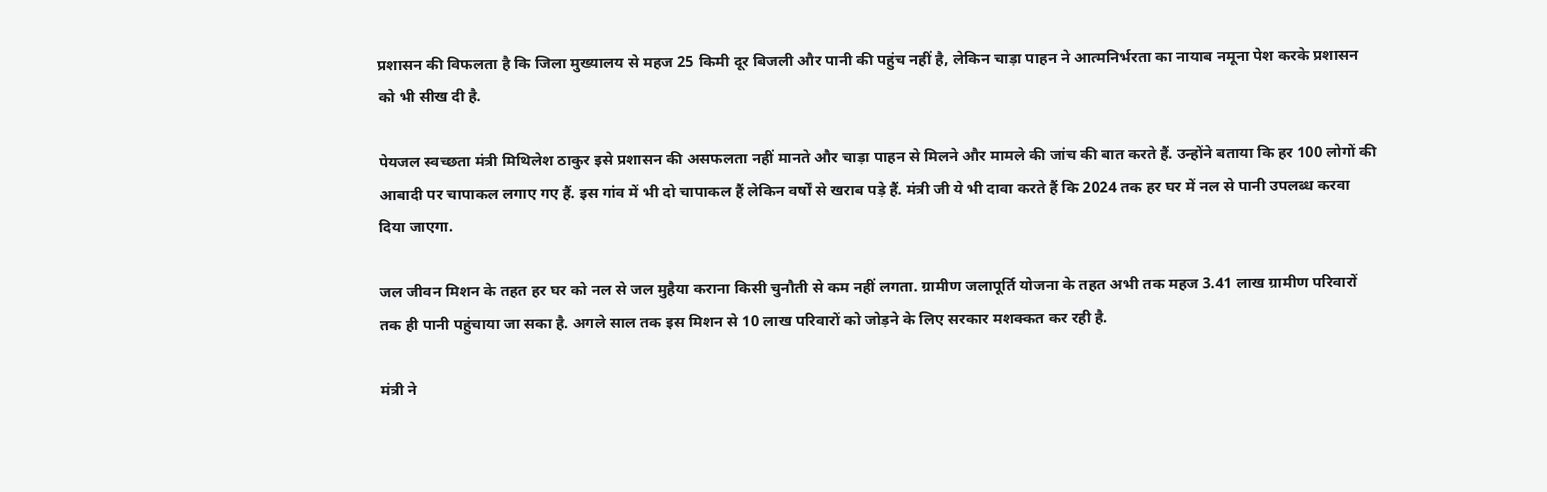प्रशासन की विफलता है कि जिला मुख्यालय से महज 25 किमी दूर बिजली और पानी की पहुंच नहीं है, लेकिन चाड़ा पाहन ने आत्मनिर्भरता का नायाब नमूना पेश करके प्रशासन को भी सीख दी है.

पेयजल स्वच्छता मंत्री मिथिलेश ठाकुर इसे प्रशासन की असफलता नहीं मानते और चाड़ा पाहन से मिलने और मामले की जांच की बात करते हैं. उन्होंने बताया कि हर 100 लोगों की आबादी पर चापाकल लगाए गए हैं. इस गांव में भी दो चापाकल हैं लेकिन वर्षों से खराब पड़े हैं. मंत्री जी ये भी दावा करते हैं कि 2024 तक हर घर में नल से पानी उपलब्ध करवा दिया जाएगा.

जल जीवन मिशन के तहत हर घर को नल से जल मुहैया कराना किसी चुनौती से कम नहीं लगता. ग्रामीण जलापूर्ति योजना के तहत अभी तक महज 3.41 लाख ग्रामीण परिवारों तक ही पानी पहुंचाया जा सका है. अगले साल तक इस मिशन से 10 लाख परिवारों को जोड़ने के लिए सरकार मशक्कत कर रही है.

मंत्री ने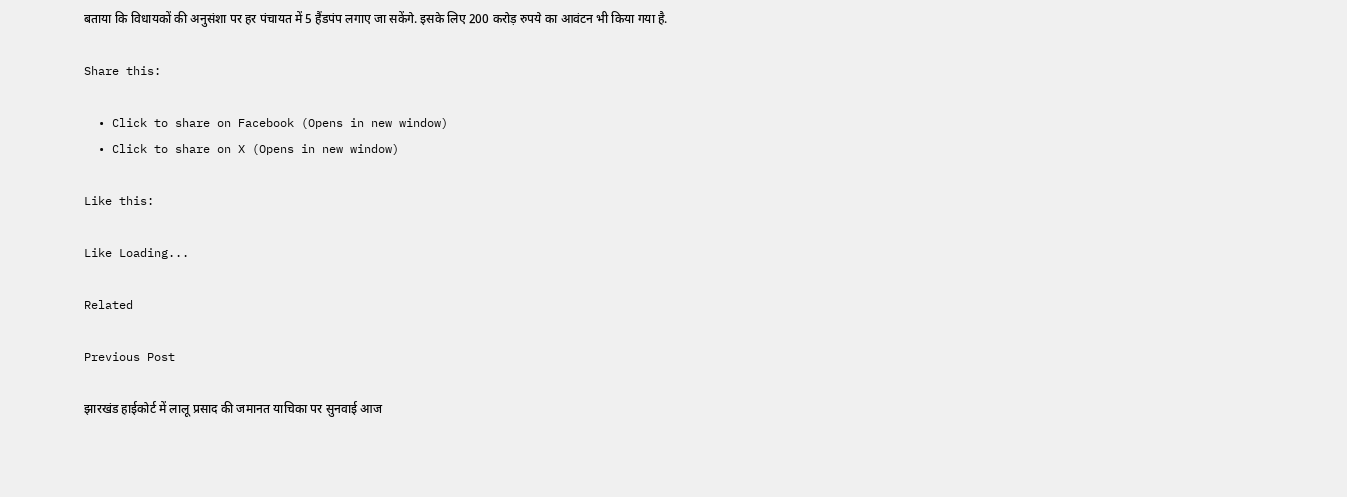बताया कि विधायकों की अनुसंशा पर हर पंचायत में 5 हैंडपंप लगाए जा सकेंगे. इसके लिए 200 करोड़ रुपये का आवंटन भी किया गया है.

Share this:

  • Click to share on Facebook (Opens in new window)
  • Click to share on X (Opens in new window)

Like this:

Like Loading...

Related

Previous Post

झारखंड हाईकोर्ट में लालू प्रसाद की जमानत याचिका पर सुनवाई आज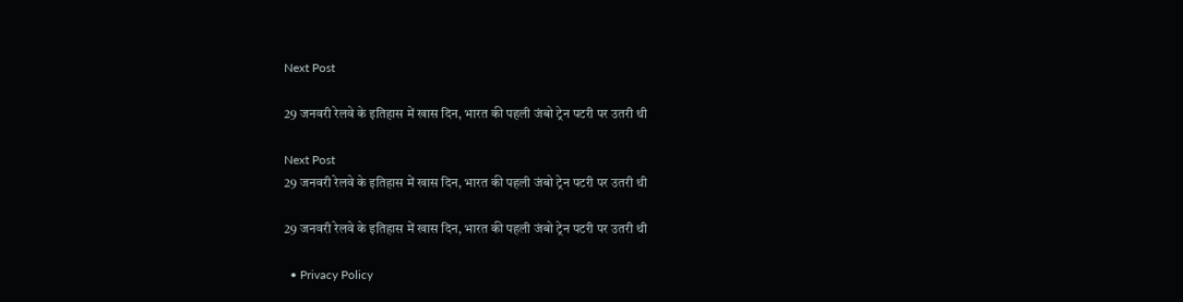Next Post

29 जनवरी रेलवे के इतिहास में खास दिन, भारत की पहली जंबो ट्रेन पटरी पर उतरी थी

Next Post
29 जनवरी रेलवे के इतिहास में खास दिन, भारत की पहली जंबो ट्रेन पटरी पर उतरी थी

29 जनवरी रेलवे के इतिहास में खास दिन, भारत की पहली जंबो ट्रेन पटरी पर उतरी थी

  • Privacy Policy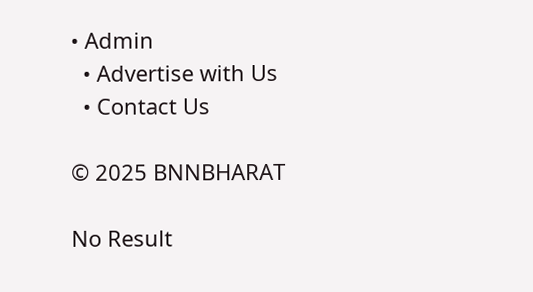• Admin
  • Advertise with Us
  • Contact Us

© 2025 BNNBHARAT

No Result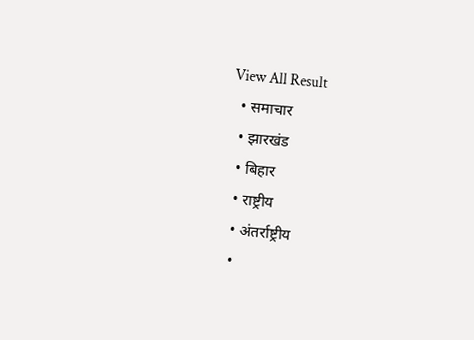View All Result
  • समाचार
  • झारखंड
  • बिहार
  • राष्ट्रीय
  • अंतर्राष्ट्रीय
  •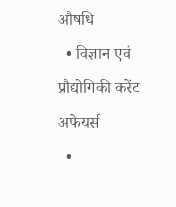औषधि
  • विज्ञान एवं प्रौद्योगिकी करेंट अफेयर्स
  •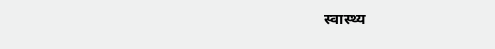स्वास्थ्य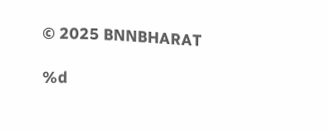© 2025 BNNBHARAT

%d